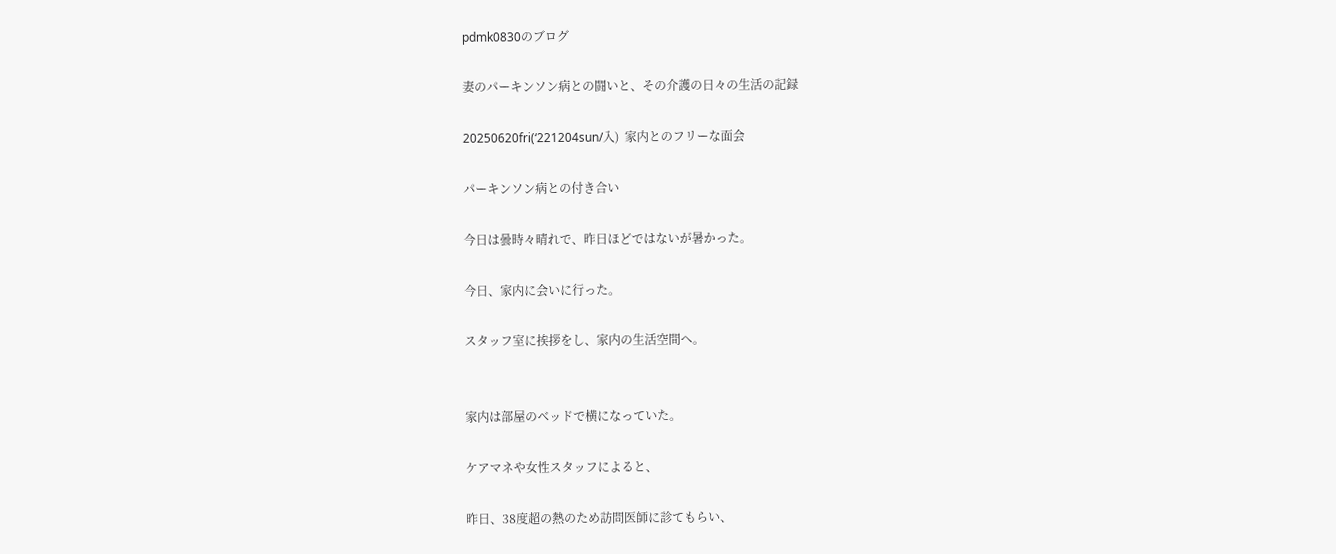pdmk0830のブログ

妻のパーキンソン病との闘いと、その介護の日々の生活の記録

20250620fri(‘221204sun/入)  家内とのフリーな面会

パーキンソン病との付き合い

今日は曇時々晴れで、昨日ほどではないが暑かった。

今日、家内に会いに行った。

スタッフ室に挨拶をし、家内の生活空間へ。


家内は部屋のベッドで横になっていた。

ケアマネや女性スタッフによると、

昨日、38度超の熱のため訪問医師に診てもらい、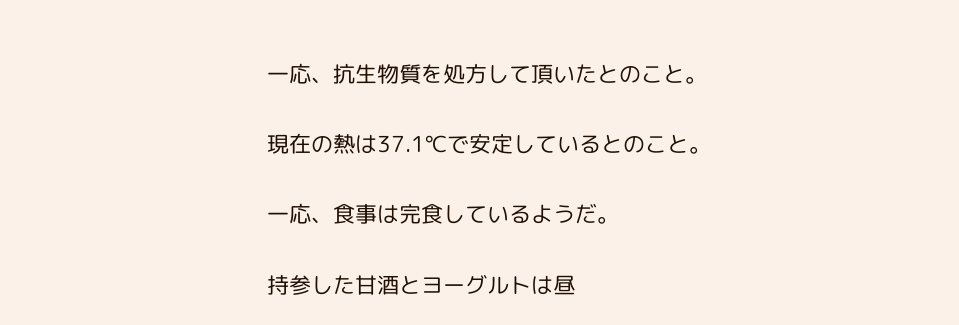一応、抗生物質を処方して頂いたとのこと。

現在の熱は37.1℃で安定しているとのこと。

一応、食事は完食しているようだ。

持参した甘酒とヨーグルトは昼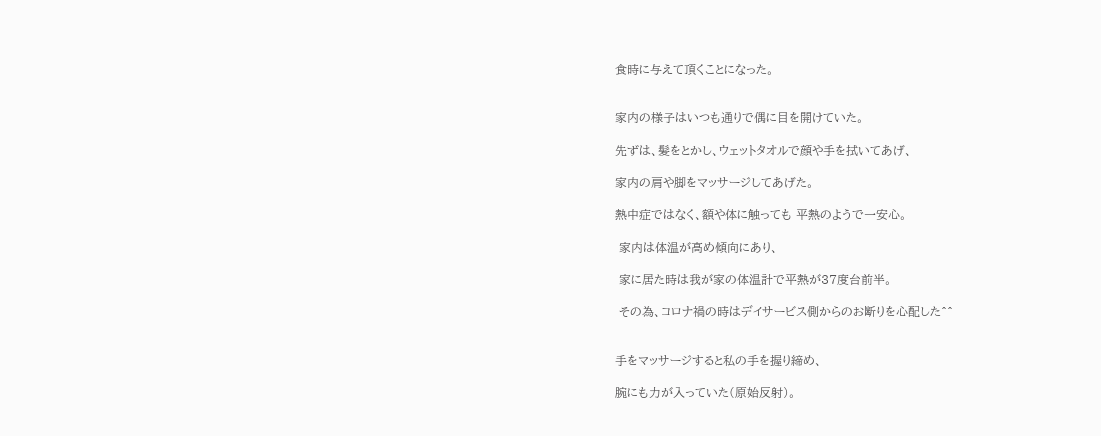食時に与えて頂くことになった。


家内の様子はいつも通りで偶に目を開けていた。

先ずは、髪をとかし、ウェットタオルで顔や手を拭いてあげ、

家内の肩や脚をマッサージしてあげた。

熱中症ではなく、額や体に触っても 平熱のようで一安心。

 家内は体温が高め傾向にあり、

 家に居た時は我が家の体温計で平熱が37度台前半。

 その為、コロナ禍の時はデイサービス側からのお断りを心配した^^


手をマッサージすると私の手を握り締め、

腕にも力が入っていた(原始反射)。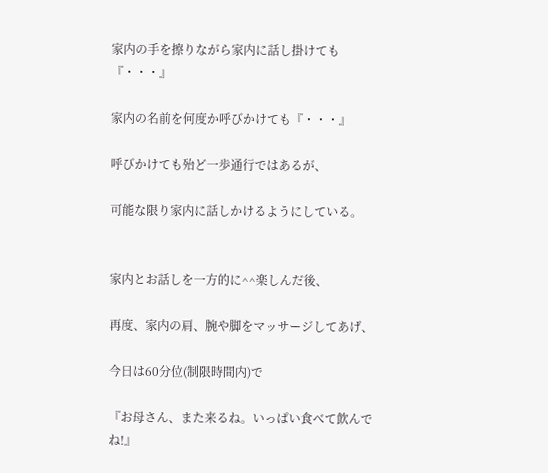家内の手を擦りながら家内に話し掛けても『・・・』

家内の名前を何度か呼びかけても『・・・』

呼びかけても殆ど一歩通行ではあるが、

可能な限り家内に話しかけるようにしている。


家内とお話しを一方的に^^楽しんだ後、

再度、家内の肩、腕や脚をマッサージしてあげ、

今日は60分位(制限時間内)で

『お母さん、また来るね。いっぱい食べて飲んでね!』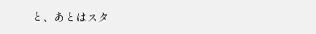と、あとはスタ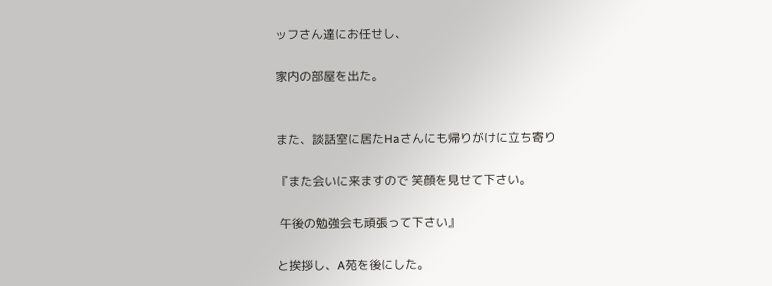ッフさん達にお任せし、

家内の部屋を出た。


また、談話室に居たHaさんにも帰りがけに立ち寄り

『また会いに来ますので 笑顔を見せて下さい。

 午後の勉強会も頑張って下さい』

と挨拶し、A苑を後にした。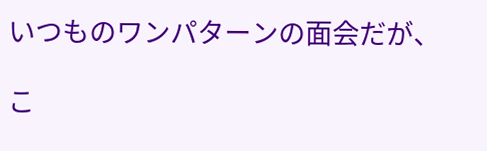いつものワンパターンの面会だが、

こ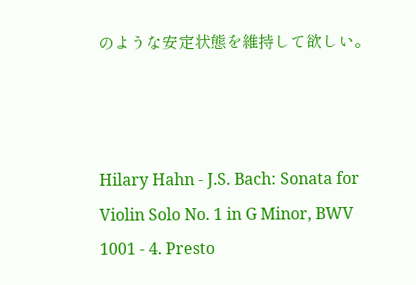のような安定状態を維持して欲しい。



Hilary Hahn - J.S. Bach: Sonata for Violin Solo No. 1 in G Minor, BWV 1001 - 4. Presto